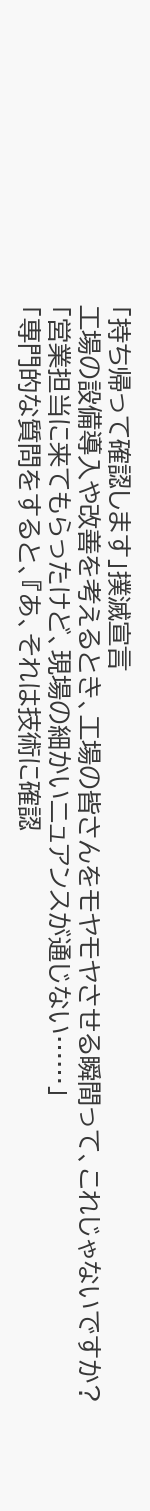「持ち帰って確認します」撲滅宣言
工場の設備導入や改善を考えるとき、工場の皆さんをモヤモヤさせる瞬間って、これじゃないですか?
「営業担当に来てもらったけど、現場の細かいニュアンスが通じない……」
「専門的な質問をすると、『あ、それは技術に確認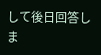して後日回答しま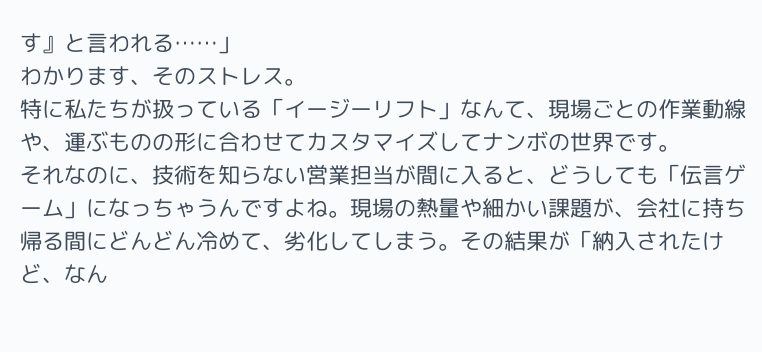す』と言われる……」
わかります、そのストレス。
特に私たちが扱っている「イージーリフト」なんて、現場ごとの作業動線や、運ぶものの形に合わせてカスタマイズしてナンボの世界です。
それなのに、技術を知らない営業担当が間に入ると、どうしても「伝言ゲーム」になっちゃうんですよね。現場の熱量や細かい課題が、会社に持ち帰る間にどんどん冷めて、劣化してしまう。その結果が「納入されたけど、なん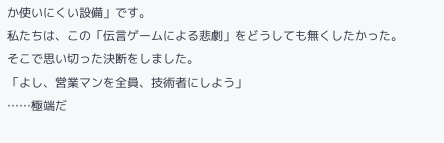か使いにくい設備」です。
私たちは、この「伝言ゲームによる悲劇」をどうしても無くしたかった。 そこで思い切った決断をしました。
「よし、営業マンを全員、技術者にしよう」
……極端だ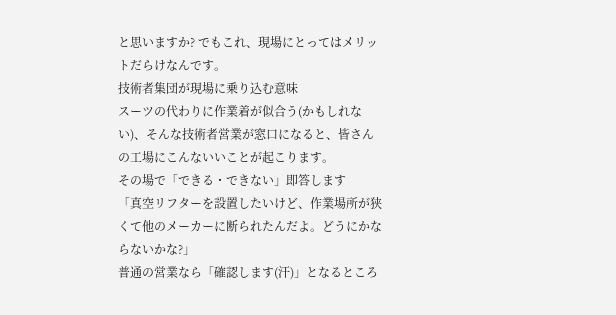と思いますか? でもこれ、現場にとってはメリットだらけなんです。
技術者集団が現場に乗り込む意味
スーツの代わりに作業着が似合う(かもしれない)、そんな技術者営業が窓口になると、皆さんの工場にこんないいことが起こります。
その場で「できる・できない」即答します
「真空リフターを設置したいけど、作業場所が狭くて他のメーカーに断られたんだよ。どうにかならないかな?」
普通の営業なら「確認します(汗)」となるところ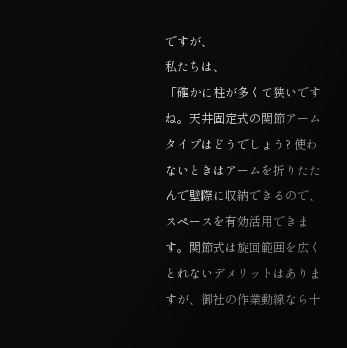ですが、
私たちは、
「確かに柱が多くて狭いですね。天井固定式の関節アームタイプはどうでしょう? 使わないときはアームを折りたたんで壁際に収納できるので、スペースを有効活用できます。関節式は旋回範囲を広くとれないデメリットはありますが、御社の作業動線なら十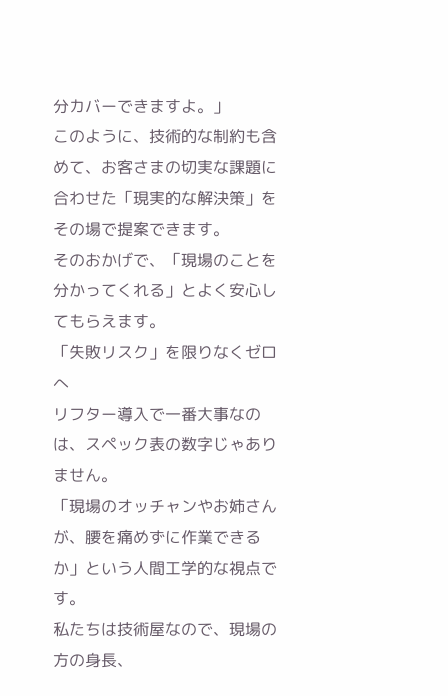分カバーできますよ。」
このように、技術的な制約も含めて、お客さまの切実な課題に合わせた「現実的な解決策」を
その場で提案できます。
そのおかげで、「現場のことを分かってくれる」とよく安心してもらえます。
「失敗リスク」を限りなくゼロへ
リフター導入で一番大事なのは、スペック表の数字じゃありません。
「現場のオッチャンやお姉さんが、腰を痛めずに作業できるか」という人間工学的な視点です。
私たちは技術屋なので、現場の方の身長、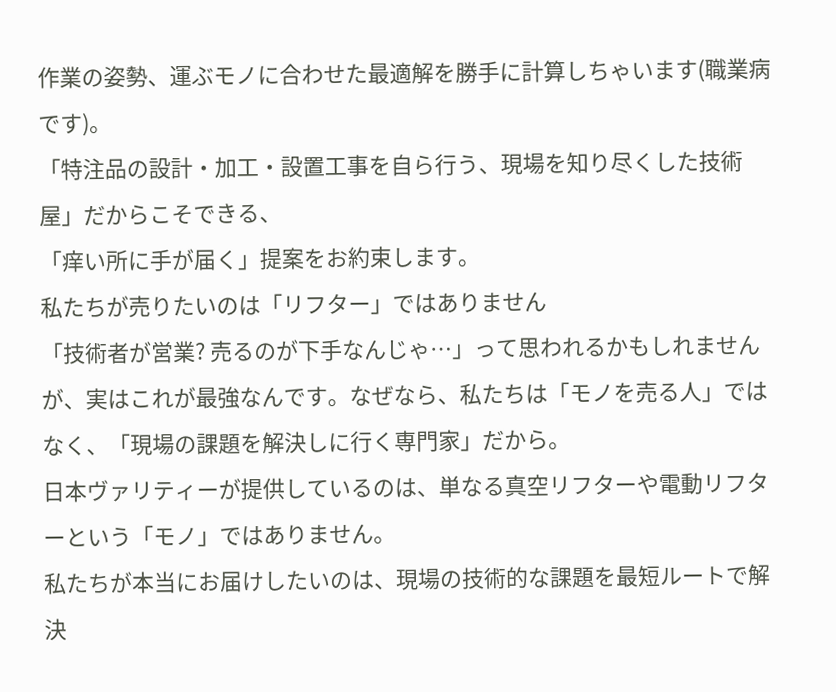作業の姿勢、運ぶモノに合わせた最適解を勝手に計算しちゃいます(職業病です)。
「特注品の設計・加工・設置工事を自ら行う、現場を知り尽くした技術屋」だからこそできる、
「痒い所に手が届く」提案をお約束します。
私たちが売りたいのは「リフター」ではありません
「技術者が営業? 売るのが下手なんじゃ…」って思われるかもしれませんが、実はこれが最強なんです。なぜなら、私たちは「モノを売る人」ではなく、「現場の課題を解決しに行く専門家」だから。
日本ヴァリティーが提供しているのは、単なる真空リフターや電動リフターという「モノ」ではありません。
私たちが本当にお届けしたいのは、現場の技術的な課題を最短ルートで解決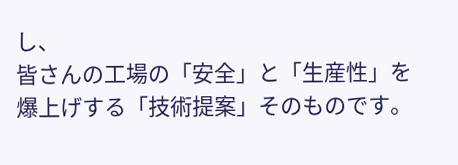し、
皆さんの工場の「安全」と「生産性」を爆上げする「技術提案」そのものです。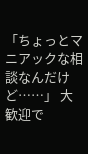「ちょっとマニアックな相談なんだけど……」 大歓迎で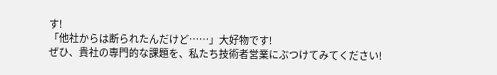す!
「他社からは断られたんだけど……」大好物です!
ぜひ、貴社の専門的な課題を、私たち技術者営業にぶつけてみてください!